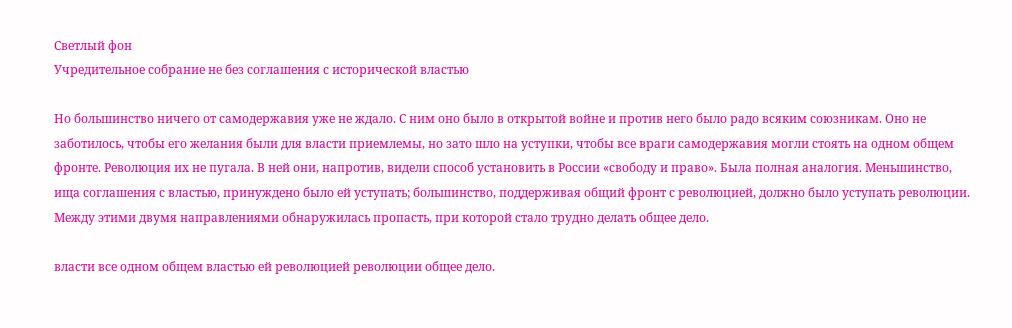Светлый фон
Учредительное собрание не без соглашения с исторической властью

Но большинство ничего от самодержавия уже не ждало. С ним оно было в открытой войне и против него было радо всяким союзникам. Оно не заботилось, чтобы его желания были для власти приемлемы, но зато шло на уступки, чтобы все враги самодержавия могли стоять на одном общем фронте. Революция их не пугала. В ней они, напротив, видели способ установить в России «свободу и право». Была полная аналогия. Меньшинство, ища соглашения с властью, принуждено было ей уступать; большинство, поддерживая общий фронт с революцией, должно было уступать революции. Между этими двумя направлениями обнаружилась пропасть, при которой стало трудно делать общее дело.

власти все одном общем властью ей революцией революции общее дело.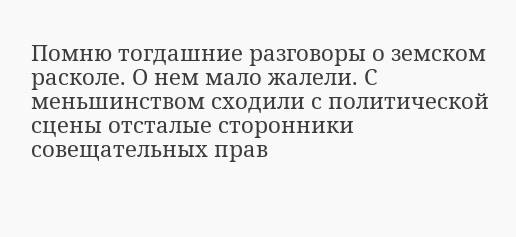Помню тогдашние разговоры о земском расколе. О нем мало жалели. С меньшинством сходили с политической сцены отсталые сторонники совещательных прав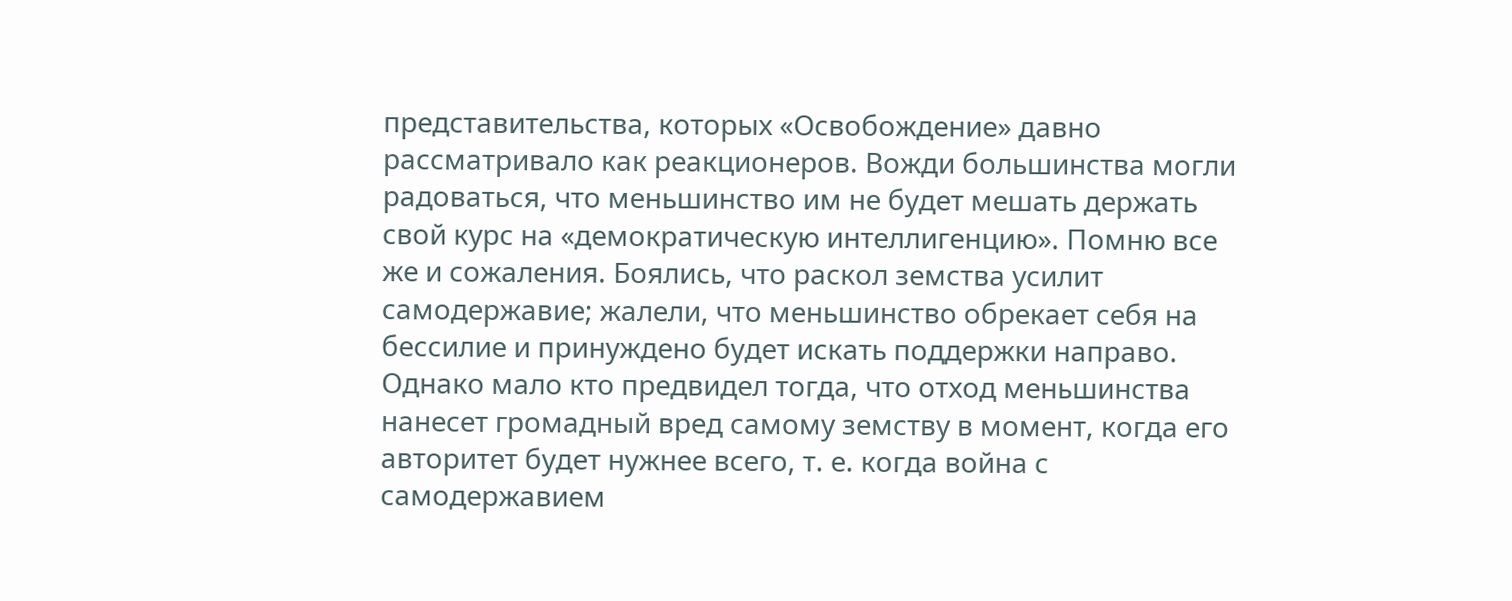представительства, которых «Освобождение» давно рассматривало как реакционеров. Вожди большинства могли радоваться, что меньшинство им не будет мешать держать свой курс на «демократическую интеллигенцию». Помню все же и сожаления. Боялись, что раскол земства усилит самодержавие; жалели, что меньшинство обрекает себя на бессилие и принуждено будет искать поддержки направо. Однако мало кто предвидел тогда, что отход меньшинства нанесет громадный вред самому земству в момент, когда его авторитет будет нужнее всего, т. е. когда война с самодержавием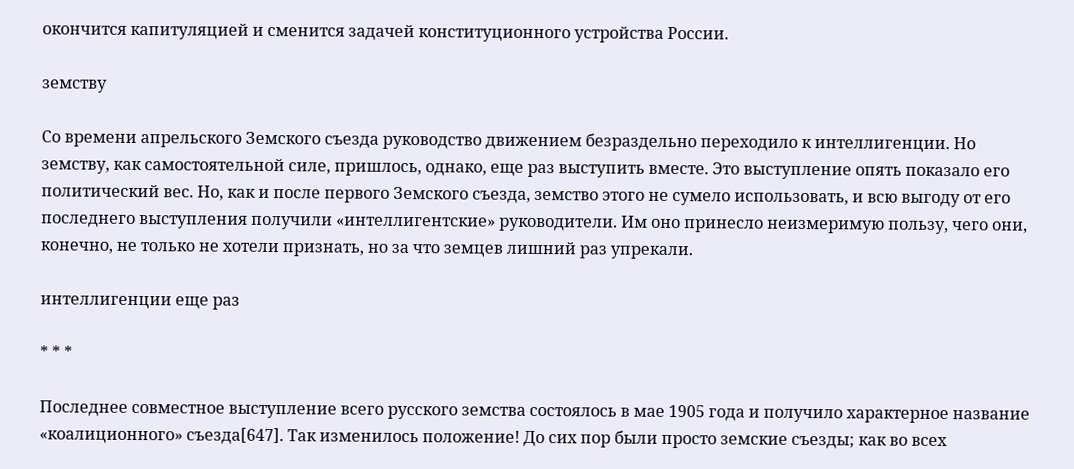окончится капитуляцией и сменится задачей конституционного устройства России.

земству

Со времени апрельского Земского съезда руководство движением безраздельно переходило к интеллигенции. Но земству, как самостоятельной силе, пришлось, однако, еще раз выступить вместе. Это выступление опять показало его политический вес. Но, как и после первого Земского съезда, земство этого не сумело использовать, и всю выгоду от его последнего выступления получили «интеллигентские» руководители. Им оно принесло неизмеримую пользу, чего они, конечно, не только не хотели признать, но за что земцев лишний раз упрекали.

интеллигенции еще раз

* * *

Последнее совместное выступление всего русского земства состоялось в мае 1905 года и получило характерное название «коалиционного» съезда[647]. Так изменилось положение! До сих пор были просто земские съезды; как во всех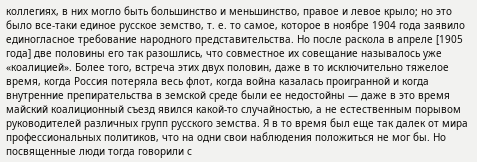коллегиях, в них могло быть большинство и меньшинство, правое и левое крыло; но это было все-таки единое русское земство, т. е. то самое, которое в ноябре 1904 года заявило единогласное требование народного представительства. Но после раскола в апреле [1905 года] две половины его так разошлись, что совместное их совещание называлось уже «коалицией». Более того, встреча этих двух половин, даже в то исключительно тяжелое время, когда Россия потеряла весь флот, когда война казалась проигранной и когда внутренние препирательства в земской среде были ее недостойны — даже в это время майский коалиционный съезд явился какой-то случайностью, а не естественным порывом руководителей различных групп русского земства. Я в то время был еще так далек от мира профессиональных политиков, что на одни свои наблюдения положиться не мог бы. Но посвященные люди тогда говорили с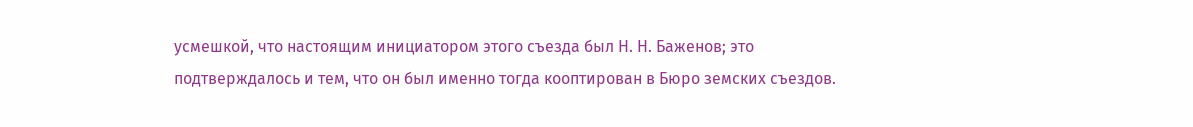усмешкой, что настоящим инициатором этого съезда был Н. Н. Баженов; это подтверждалось и тем, что он был именно тогда кооптирован в Бюро земских съездов.